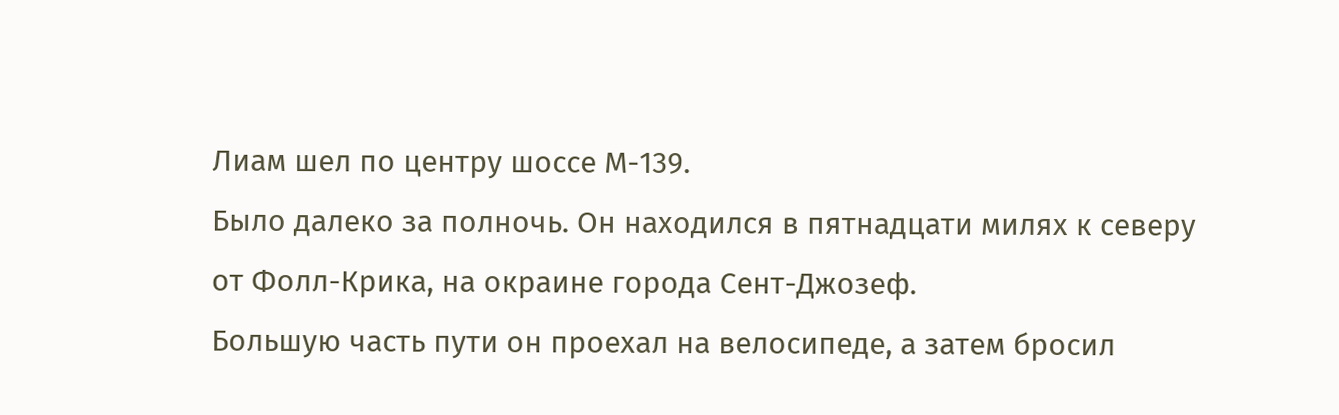Лиам шел по центру шоссе М-139.
Было далеко за полночь. Он находился в пятнадцати милях к северу от Фолл-Крика, на окраине города Сент-Джозеф.
Большую часть пути он проехал на велосипеде, а затем бросил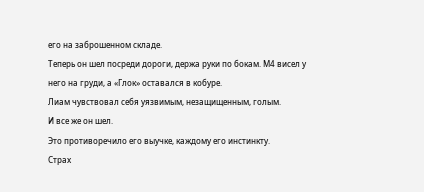его на заброшенном складе.
Теперь он шел посреди дороги, держа руки по бокам. М4 висел у него на груди, а «Глок» оставался в кобуре.
Лиам чувствовал себя уязвимым, незащищенным, голым.
И все же он шел.
Это противоречило его выучке, каждому его инстинкту.
Страх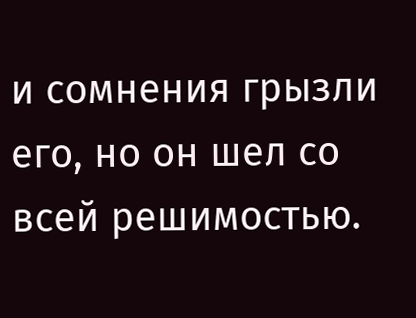и сомнения грызли его, но он шел со всей решимостью.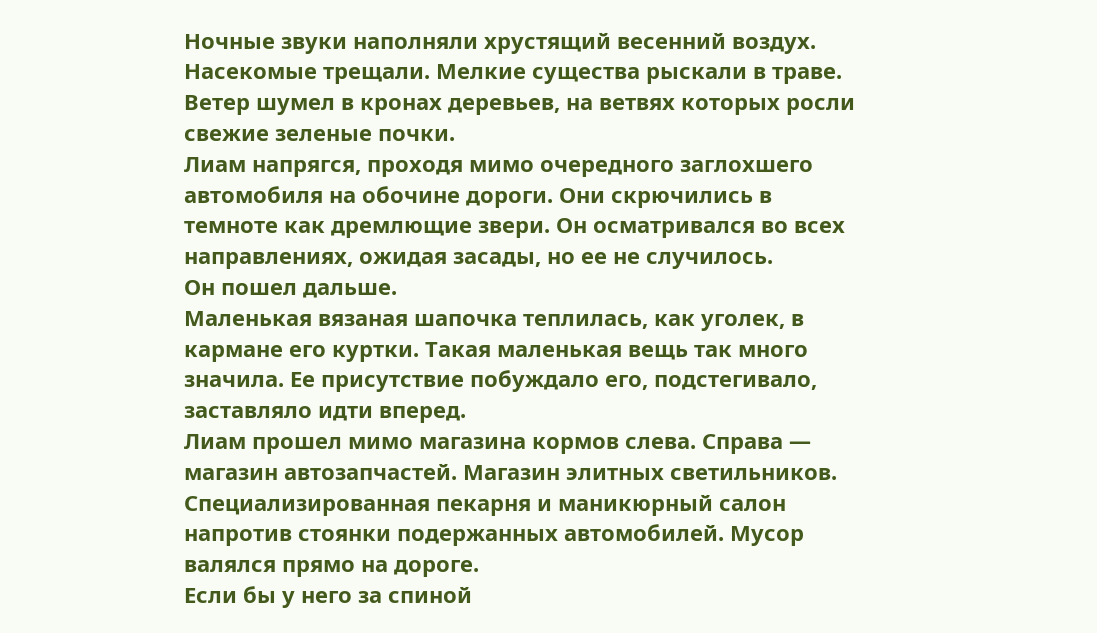Ночные звуки наполняли хрустящий весенний воздух. Насекомые трещали. Мелкие существа рыскали в траве. Ветер шумел в кронах деревьев, на ветвях которых росли свежие зеленые почки.
Лиам напрягся, проходя мимо очередного заглохшего автомобиля на обочине дороги. Они скрючились в темноте как дремлющие звери. Он осматривался во всех направлениях, ожидая засады, но ее не случилось.
Он пошел дальше.
Маленькая вязаная шапочка теплилась, как уголек, в кармане его куртки. Такая маленькая вещь так много значила. Ее присутствие побуждало его, подстегивало, заставляло идти вперед.
Лиам прошел мимо магазина кормов слева. Справа — магазин автозапчастей. Магазин элитных светильников. Специализированная пекарня и маникюрный салон напротив стоянки подержанных автомобилей. Мусор валялся прямо на дороге.
Если бы у него за спиной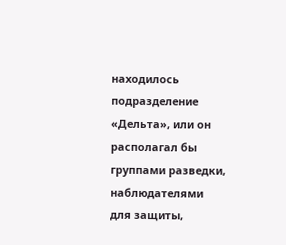находилось подразделение «Дельта», или он располагал бы группами разведки, наблюдателями для защиты,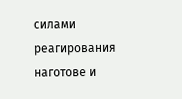силами реагирования наготове и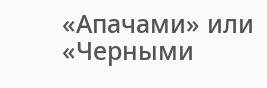«Апачами» или «Черными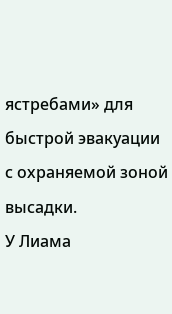ястребами» для быстрой эвакуации с охраняемой зоной высадки.
У Лиама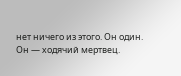нет ничего из этого. Он один.
Он — ходячий мертвец.